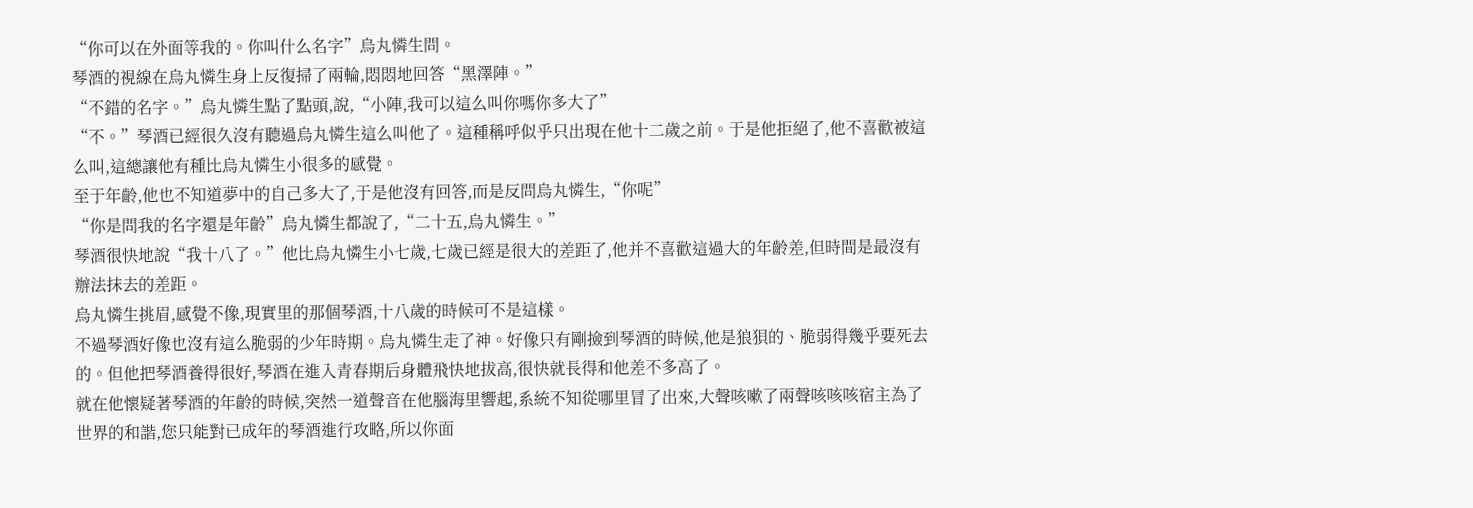“你可以在外面等我的。你叫什么名字”烏丸憐生問。
琴酒的視線在烏丸憐生身上反復掃了兩輪,悶悶地回答“黑澤陣。”
“不錯的名字。”烏丸憐生點了點頭,說,“小陣,我可以這么叫你嗎你多大了”
“不。”琴酒已經很久沒有聽過烏丸憐生這么叫他了。這種稱呼似乎只出現在他十二歲之前。于是他拒絕了,他不喜歡被這么叫,這總讓他有種比烏丸憐生小很多的感覺。
至于年齡,他也不知道夢中的自己多大了,于是他沒有回答,而是反問烏丸憐生,“你呢”
“你是問我的名字還是年齡”烏丸憐生都說了,“二十五,烏丸憐生。”
琴酒很快地說“我十八了。”他比烏丸憐生小七歲,七歲已經是很大的差距了,他并不喜歡這過大的年齡差,但時間是最沒有辦法抹去的差距。
烏丸憐生挑眉,感覺不像,現實里的那個琴酒,十八歲的時候可不是這樣。
不過琴酒好像也沒有這么脆弱的少年時期。烏丸憐生走了神。好像只有剛撿到琴酒的時候,他是狼狽的、脆弱得幾乎要死去的。但他把琴酒養得很好,琴酒在進入青春期后身體飛快地拔高,很快就長得和他差不多高了。
就在他懷疑著琴酒的年齡的時候,突然一道聲音在他腦海里響起,系統不知從哪里冒了出來,大聲咳嗽了兩聲咳咳咳宿主為了世界的和諧,您只能對已成年的琴酒進行攻略,所以你面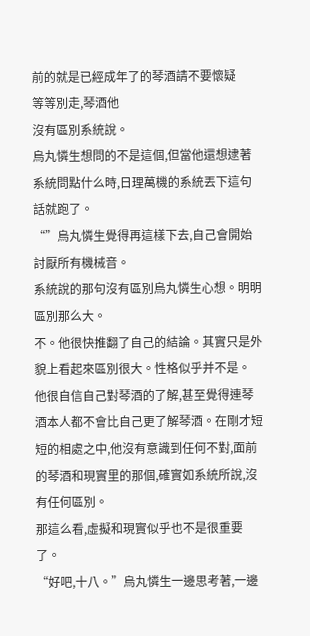前的就是已經成年了的琴酒請不要懷疑
等等別走,琴酒他
沒有區別系統說。
烏丸憐生想問的不是這個,但當他還想逮著系統問點什么時,日理萬機的系統丟下這句話就跑了。
“”烏丸憐生覺得再這樣下去,自己會開始討厭所有機械音。
系統說的那句沒有區別烏丸憐生心想。明明區別那么大。
不。他很快推翻了自己的結論。其實只是外貌上看起來區別很大。性格似乎并不是。
他很自信自己對琴酒的了解,甚至覺得連琴酒本人都不會比自己更了解琴酒。在剛才短短的相處之中,他沒有意識到任何不對,面前的琴酒和現實里的那個,確實如系統所說,沒有任何區別。
那這么看,虛擬和現實似乎也不是很重要了。
“好吧,十八。”烏丸憐生一邊思考著,一邊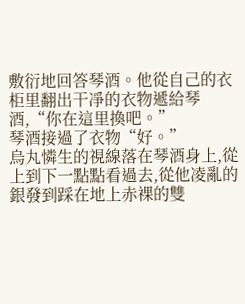敷衍地回答琴酒。他從自己的衣柜里翻出干凈的衣物遞給琴酒,“你在這里換吧。”
琴酒接過了衣物“好。”
烏丸憐生的視線落在琴酒身上,從上到下一點點看過去,從他凌亂的銀發到踩在地上赤裸的雙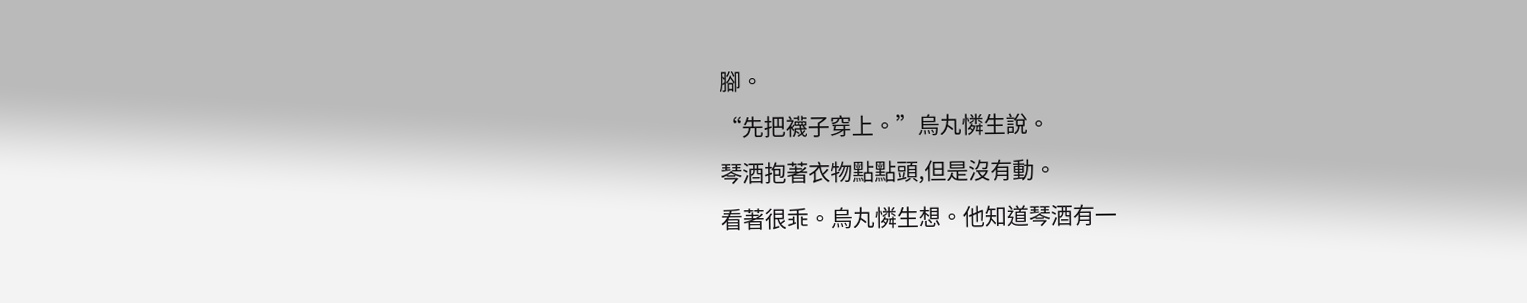腳。
“先把襪子穿上。”烏丸憐生說。
琴酒抱著衣物點點頭,但是沒有動。
看著很乖。烏丸憐生想。他知道琴酒有一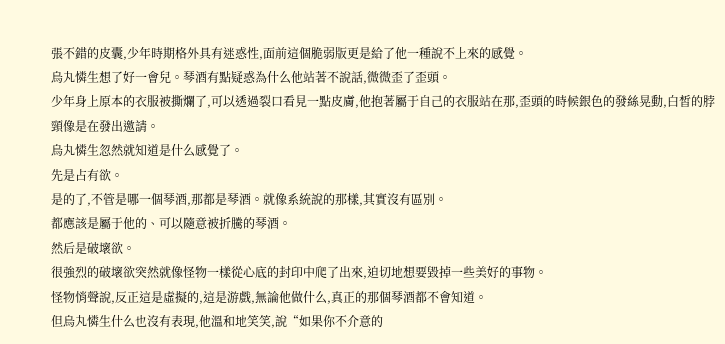張不錯的皮囊,少年時期格外具有迷惑性,面前這個脆弱版更是給了他一種說不上來的感覺。
烏丸憐生想了好一會兒。琴酒有點疑惑為什么他站著不說話,微微歪了歪頭。
少年身上原本的衣服被撕爛了,可以透過裂口看見一點皮膚,他抱著屬于自己的衣服站在那,歪頭的時候銀色的發絲晃動,白皙的脖頸像是在發出邀請。
烏丸憐生忽然就知道是什么感覺了。
先是占有欲。
是的了,不管是哪一個琴酒,那都是琴酒。就像系統說的那樣,其實沒有區別。
都應該是屬于他的、可以隨意被折騰的琴酒。
然后是破壞欲。
很強烈的破壞欲突然就像怪物一樣從心底的封印中爬了出來,迫切地想要毀掉一些美好的事物。
怪物悄聲說,反正這是虛擬的,這是游戲,無論他做什么,真正的那個琴酒都不會知道。
但烏丸憐生什么也沒有表現,他溫和地笑笑,說“如果你不介意的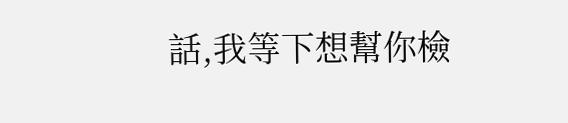話,我等下想幫你檢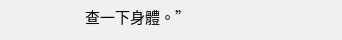查一下身體。”